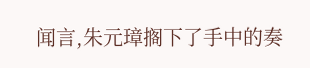闻言,朱元璋搁下了手中的奏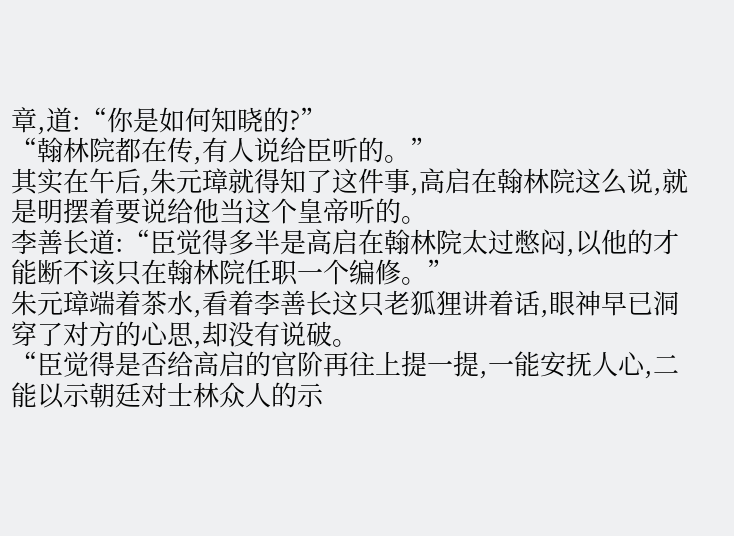章,道:“你是如何知晓的?”
“翰林院都在传,有人说给臣听的。”
其实在午后,朱元璋就得知了这件事,高启在翰林院这么说,就是明摆着要说给他当这个皇帝听的。
李善长道:“臣觉得多半是高启在翰林院太过憋闷,以他的才能断不该只在翰林院任职一个编修。”
朱元璋端着茶水,看着李善长这只老狐狸讲着话,眼神早已洞穿了对方的心思,却没有说破。
“臣觉得是否给高启的官阶再往上提一提,一能安抚人心,二能以示朝廷对士林众人的示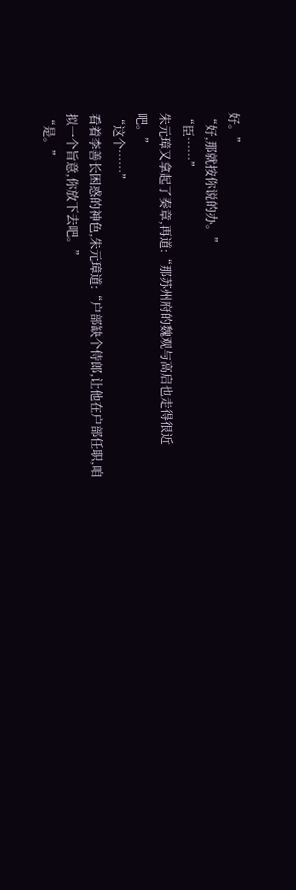好。”
“好,那就按你说的办。”
“臣……”
朱元璋又拿起了奏章,再道:“那苏州府的魏观与高启也走得很近吧。”
“这个……”
看着李善长困惑的神色,朱元璋道:“户部缺个侍郎,让他在户部任职,咱拟一个旨意,你放下去吧。”
“是。”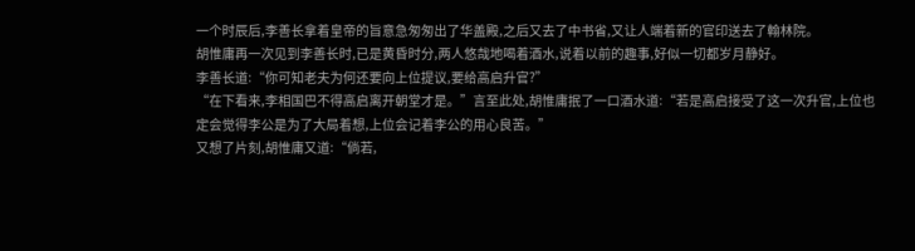一个时辰后,李善长拿着皇帝的旨意急匆匆出了华盖殿,之后又去了中书省,又让人端着新的官印送去了翰林院。
胡惟庸再一次见到李善长时,已是黄昏时分,两人悠哉地喝着酒水,说着以前的趣事,好似一切都岁月静好。
李善长道:“你可知老夫为何还要向上位提议,要给高启升官?”
“在下看来,李相国巴不得高启离开朝堂才是。”言至此处,胡惟庸抿了一口酒水道:“若是高启接受了这一次升官,上位也定会觉得李公是为了大局着想,上位会记着李公的用心良苦。”
又想了片刻,胡惟庸又道:“倘若,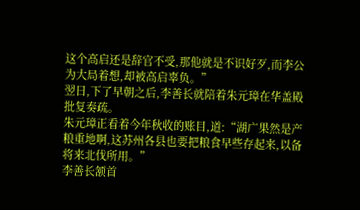这个高启还是辞官不受,那他就是不识好歹,而李公为大局着想,却被高启辜负。”
翌日,下了早朝之后,李善长就陪着朱元璋在华盖殿批复奏疏。
朱元璋正看着今年秋收的账目,道:“湖广果然是产粮重地啊,这苏州各县也要把粮食早些存起来,以备将来北伐所用。”
李善长颔首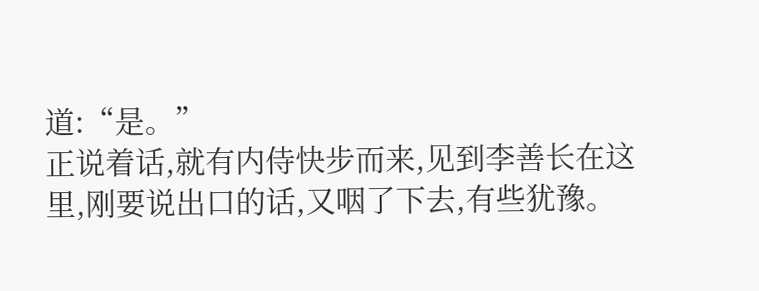道:“是。”
正说着话,就有内侍快步而来,见到李善长在这里,刚要说出口的话,又咽了下去,有些犹豫。